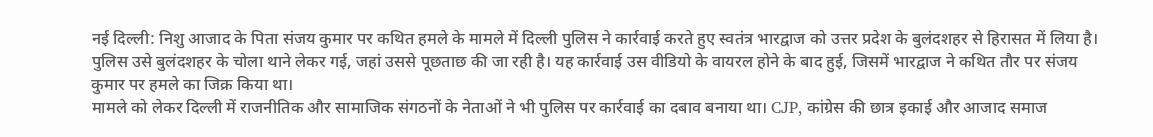नई दिल्ली: निशु आजाद के पिता संजय कुमार पर कथित हमले के मामले में दिल्ली पुलिस ने कार्रवाई करते हुए स्वतंत्र भारद्वाज को उत्तर प्रदेश के बुलंदशहर से हिरासत में लिया है। पुलिस उसे बुलंदशहर के चोला थाने लेकर गई, जहां उससे पूछताछ की जा रही है। यह कार्रवाई उस वीडियो के वायरल होने के बाद हुई, जिसमें भारद्वाज ने कथित तौर पर संजय कुमार पर हमले का जिक्र किया था।
मामले को लेकर दिल्ली में राजनीतिक और सामाजिक संगठनों के नेताओं ने भी पुलिस पर कार्रवाई का दबाव बनाया था। CJP, कांग्रेस की छात्र इकाई और आजाद समाज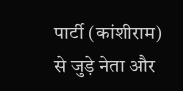पार्टी (कांशीराम) से जुड़े नेता और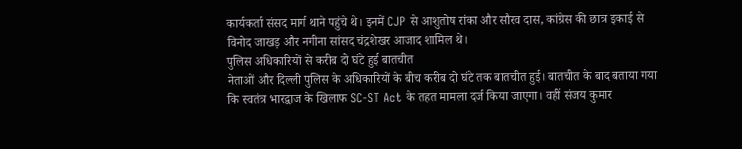कार्यकर्ता संसद मार्ग थाने पहुंचे थे। इनमें CJP से आशुतोष रांका और सौरव दास, कांग्रेस की छात्र इकाई से विनोद जाखड़ और नगीना सांसद चंद्रशेखर आजाद शामिल थे।
पुलिस अधिकारियों से करीब दो घंटे हुई बातचीत
नेताओं और दिल्ली पुलिस के अधिकारियों के बीच करीब दो घंटे तक बातचीत हुई। बातचीत के बाद बताया गया कि स्वतंत्र भारद्वाज के खिलाफ SC-ST Act के तहत मामला दर्ज किया जाएगा। वहीं संजय कुमार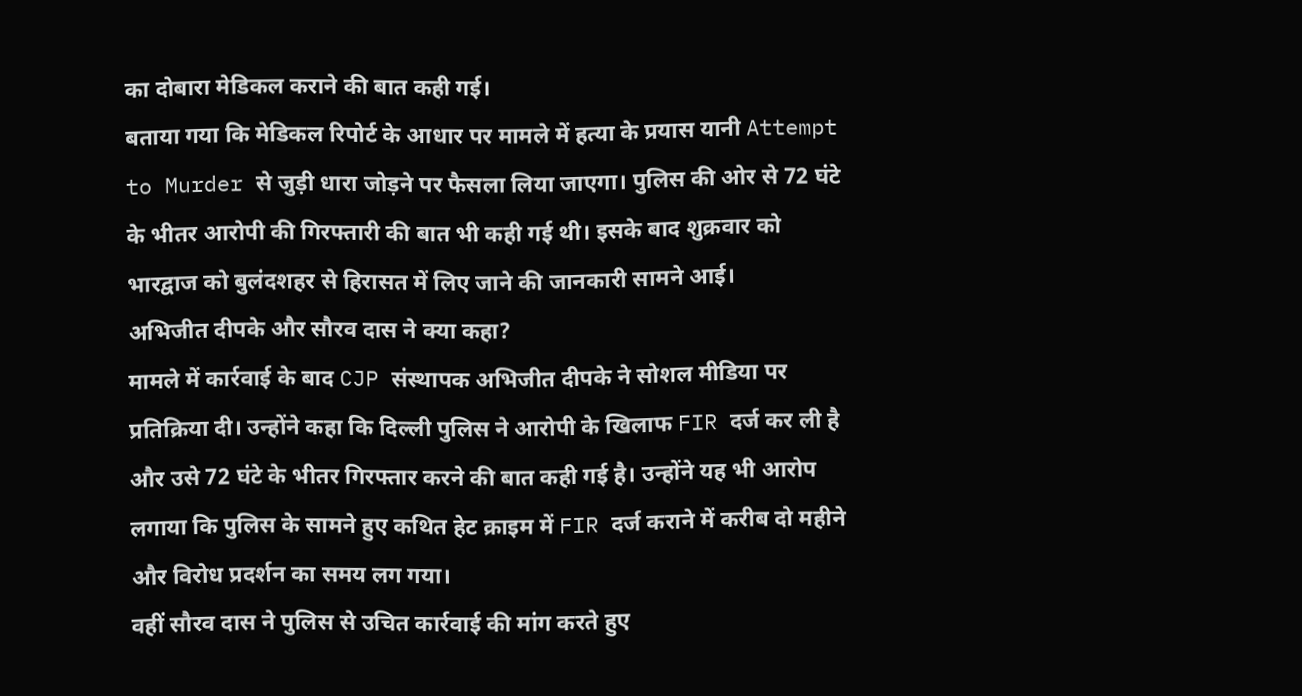का दोबारा मेडिकल कराने की बात कही गई।
बताया गया कि मेडिकल रिपोर्ट के आधार पर मामले में हत्या के प्रयास यानी Attempt to Murder से जुड़ी धारा जोड़ने पर फैसला लिया जाएगा। पुलिस की ओर से 72 घंटे के भीतर आरोपी की गिरफ्तारी की बात भी कही गई थी। इसके बाद शुक्रवार को भारद्वाज को बुलंदशहर से हिरासत में लिए जाने की जानकारी सामने आई।
अभिजीत दीपके और सौरव दास ने क्या कहा?
मामले में कार्रवाई के बाद CJP संस्थापक अभिजीत दीपके ने सोशल मीडिया पर प्रतिक्रिया दी। उन्होंने कहा कि दिल्ली पुलिस ने आरोपी के खिलाफ FIR दर्ज कर ली है और उसे 72 घंटे के भीतर गिरफ्तार करने की बात कही गई है। उन्होंने यह भी आरोप लगाया कि पुलिस के सामने हुए कथित हेट क्राइम में FIR दर्ज कराने में करीब दो महीने और विरोध प्रदर्शन का समय लग गया।
वहीं सौरव दास ने पुलिस से उचित कार्रवाई की मांग करते हुए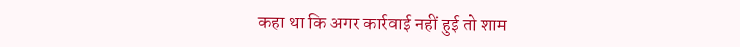कहा था कि अगर कार्रवाई नहीं हुई तो शाम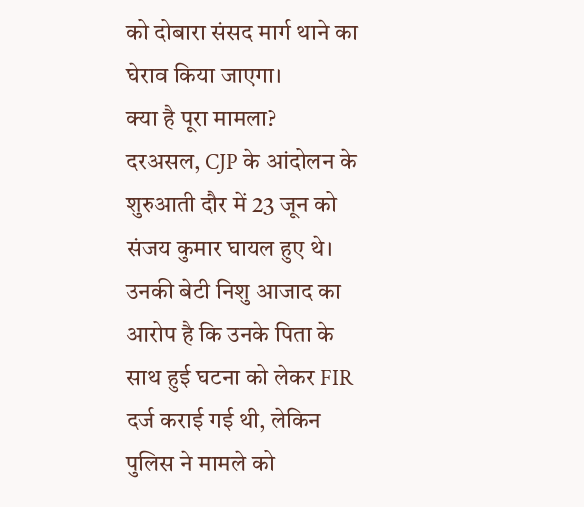को दोबारा संसद मार्ग थाने का घेराव किया जाएगा।
क्या है पूरा मामला?
दरअसल, CJP के आंदोलन के शुरुआती दौर में 23 जून को संजय कुमार घायल हुए थे। उनकी बेटी निशु आजाद का आरोप है कि उनके पिता के साथ हुई घटना को लेकर FIR दर्ज कराई गई थी, लेकिन पुलिस ने मामले को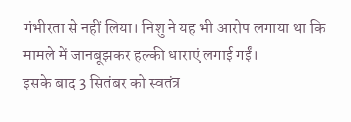गंभीरता से नहीं लिया। निशु ने यह भी आरोप लगाया था कि मामले में जानबूझकर हल्की धाराएं लगाई गईं।
इसके बाद 3 सितंबर को स्वतंत्र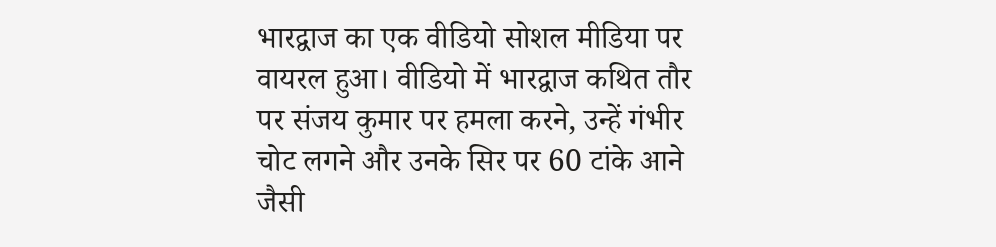भारद्वाज का एक वीडियो सोशल मीडिया पर वायरल हुआ। वीडियो में भारद्वाज कथित तौर पर संजय कुमार पर हमला करने, उन्हें गंभीर चोट लगने और उनके सिर पर 60 टांके आने जैसी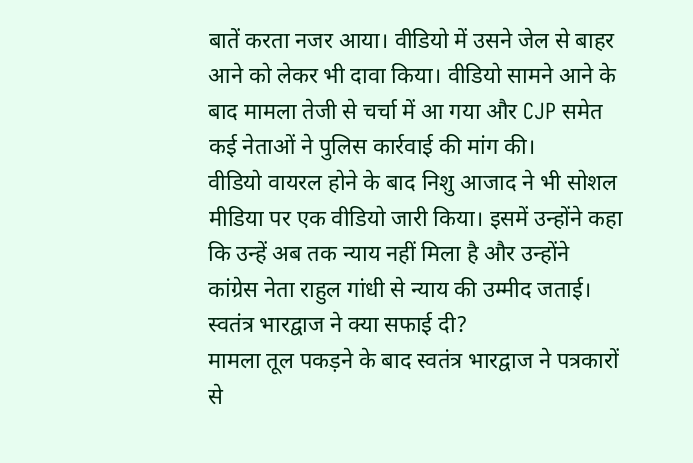बातें करता नजर आया। वीडियो में उसने जेल से बाहर आने को लेकर भी दावा किया। वीडियो सामने आने के बाद मामला तेजी से चर्चा में आ गया और CJP समेत कई नेताओं ने पुलिस कार्रवाई की मांग की।
वीडियो वायरल होने के बाद निशु आजाद ने भी सोशल मीडिया पर एक वीडियो जारी किया। इसमें उन्होंने कहा कि उन्हें अब तक न्याय नहीं मिला है और उन्होंने कांग्रेस नेता राहुल गांधी से न्याय की उम्मीद जताई।
स्वतंत्र भारद्वाज ने क्या सफाई दी?
मामला तूल पकड़ने के बाद स्वतंत्र भारद्वाज ने पत्रकारों से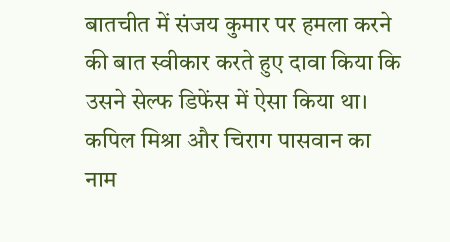बातचीत में संजय कुमार पर हमला करने की बात स्वीकार करते हुए दावा किया कि उसने सेल्फ डिफेंस में ऐसा किया था।
कपिल मिश्रा और चिराग पासवान का नाम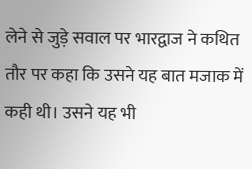लेने से जुड़े सवाल पर भारद्वाज ने कथित तौर पर कहा कि उसने यह बात मजाक में कही थी। उसने यह भी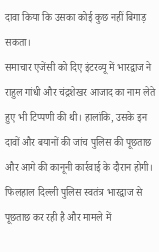दावा किया कि उसका कोई कुछ नहीं बिगाड़ सकता।
समाचार एजेंसी को दिए इंटरव्यू में भारद्वाज ने राहुल गांधी और चंद्रशेखर आजाद का नाम लेते हुए भी टिप्पणी की थी। हालांकि, उसके इन दावों और बयानों की जांच पुलिस की पूछताछ और आगे की कानूनी कार्रवाई के दौरान होगी।
फिलहाल दिल्ली पुलिस स्वतंत्र भारद्वाज से पूछताछ कर रही है और मामले में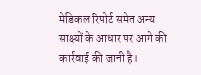मेडिकल रिपोर्ट समेत अन्य साक्ष्यों के आधार पर आगे की कार्रवाई की जानी है।